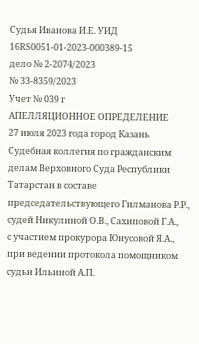Судья Иванова И.Е. УИД 16RS0051-01-2023-000389-15
дело № 2-2074/2023
№ 33-8359/2023
Учет № 039 г
АПЕЛЛЯЦИОННОЕ ОПРЕДЕЛЕНИЕ
27 июля 2023 года город Казань
Судебная коллегия по гражданским делам Верховного Суда Республики Татарстан в составе
председательствующего Гилманова Р.Р.,
судей Никулиной О.В., Сахиповой Г.А.,
с участием прокурора Юнусовой Я.А.,
при ведении протокола помощником судьи Ильиной А.П.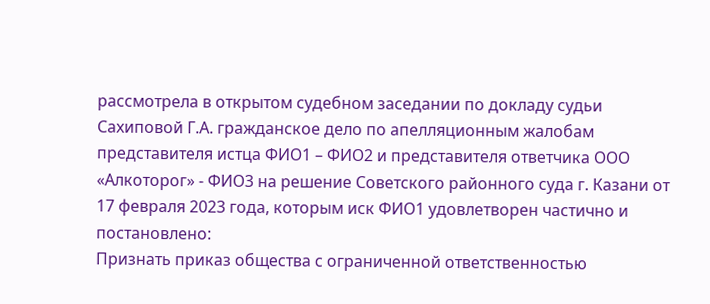рассмотрела в открытом судебном заседании по докладу судьи Сахиповой Г.А. гражданское дело по апелляционным жалобам представителя истца ФИО1 – ФИО2 и представителя ответчика ООО «Алкоторог» - ФИО3 на решение Советского районного суда г. Казани от 17 февраля 2023 года, которым иск ФИО1 удовлетворен частично и постановлено:
Признать приказ общества с ограниченной ответственностью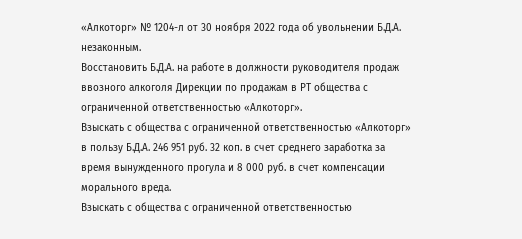«Алкоторг» № 1204-л от 30 ноября 2022 года об увольнении Б.Д.А. незаконным.
Восстановить Б.Д.А. на работе в должности руководителя продаж ввозного алкоголя Дирекции по продажам в РТ общества с ограниченной ответственностью «Алкоторг».
Взыскать с общества с ограниченной ответственностью «Алкоторг» в пользу Б.Д.А. 246 951 руб. 32 коп. в счет среднего заработка за время вынужденного прогула и 8 000 руб. в счет компенсации морального вреда.
Взыскать с общества с ограниченной ответственностью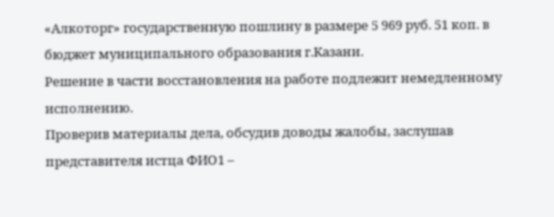«Алкоторг» государственную пошлину в размере 5 969 руб. 51 коп. в бюджет муниципального образования г.Казани.
Решение в части восстановления на работе подлежит немедленному исполнению.
Проверив материалы дела, обсудив доводы жалобы, заслушав представителя истца ФИО1 –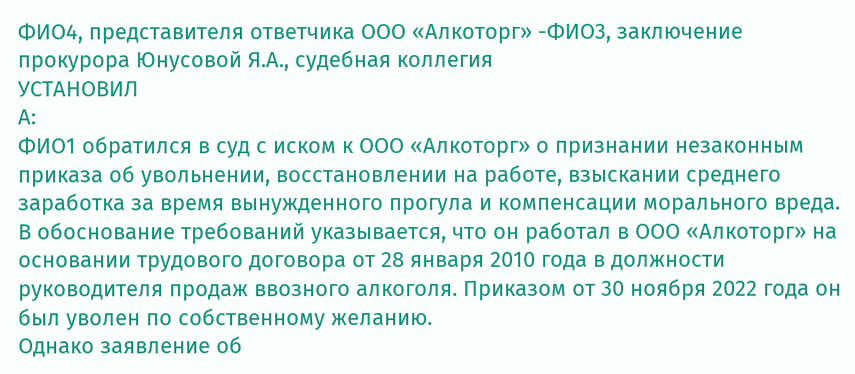ФИО4, представителя ответчика ООО «Алкоторг» -ФИО3, заключение прокурора Юнусовой Я.А., судебная коллегия
УСТАНОВИЛ
А:
ФИО1 обратился в суд с иском к ООО «Алкоторг» о признании незаконным приказа об увольнении, восстановлении на работе, взыскании среднего заработка за время вынужденного прогула и компенсации морального вреда.
В обоснование требований указывается, что он работал в ООО «Алкоторг» на основании трудового договора от 28 января 2010 года в должности руководителя продаж ввозного алкоголя. Приказом от 30 ноября 2022 года он был уволен по собственному желанию.
Однако заявление об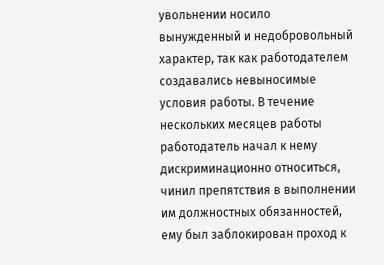увольнении носило вынужденный и недобровольный характер, так как работодателем создавались невыносимые условия работы. В течение нескольких месяцев работы работодатель начал к нему дискриминационно относиться, чинил препятствия в выполнении им должностных обязанностей, ему был заблокирован проход к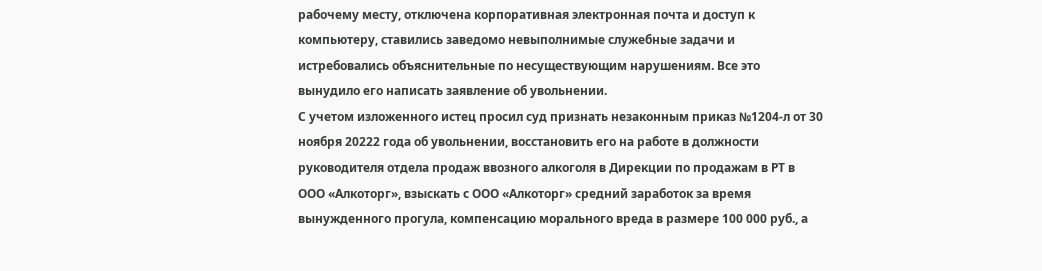рабочему месту, отключена корпоративная электронная почта и доступ к компьютеру, ставились заведомо невыполнимые служебные задачи и истребовались объяснительные по несуществующим нарушениям. Все это вынудило его написать заявление об увольнении.
С учетом изложенного истец просил суд признать незаконным приказ №1204-л от 30 ноября 20222 года об увольнении, восстановить его на работе в должности руководителя отдела продаж ввозного алкоголя в Дирекции по продажам в РТ в ООО «Алкоторг», взыскать с ООО «Алкоторг» средний заработок за время вынужденного прогула, компенсацию морального вреда в размере 100 000 руб., а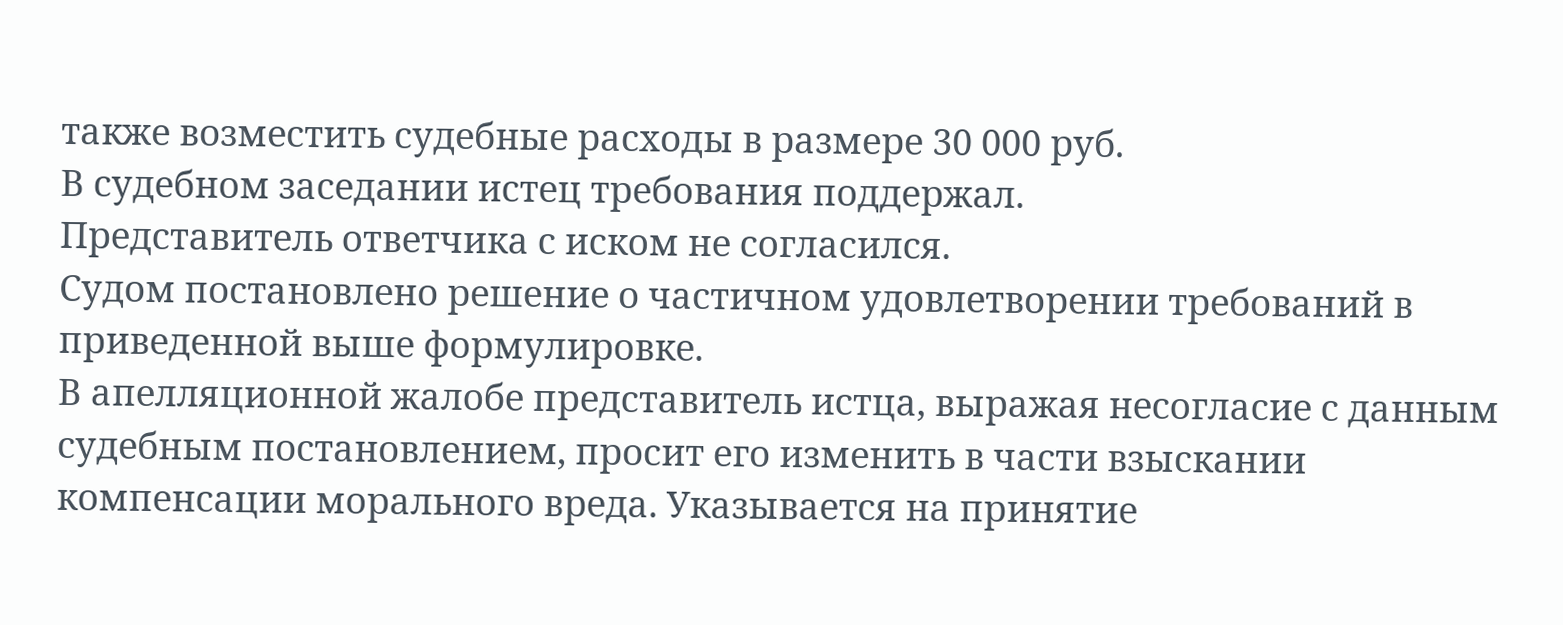также возместить судебные расходы в размере 30 000 руб.
В судебном заседании истец требования поддержал.
Представитель ответчика с иском не согласился.
Судом постановлено решение о частичном удовлетворении требований в приведенной выше формулировке.
В апелляционной жалобе представитель истца, выражая несогласие с данным судебным постановлением, просит его изменить в части взыскании компенсации морального вреда. Указывается на принятие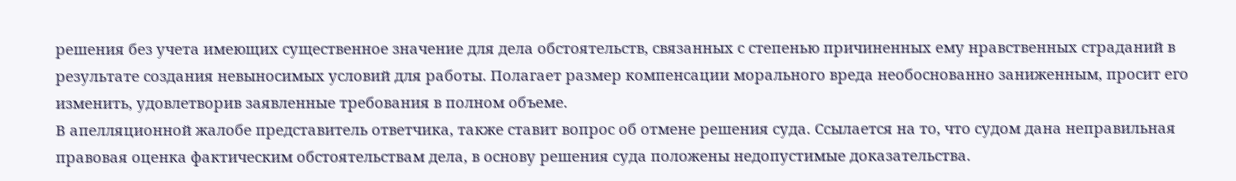решения без учета имеющих существенное значение для дела обстоятельств, связанных с степенью причиненных ему нравственных страданий в результате создания невыносимых условий для работы. Полагает размер компенсации морального вреда необоснованно заниженным, просит его изменить, удовлетворив заявленные требования в полном объеме.
В апелляционной жалобе представитель ответчика, также ставит вопрос об отмене решения суда. Ссылается на то, что судом дана неправильная правовая оценка фактическим обстоятельствам дела, в основу решения суда положены недопустимые доказательства.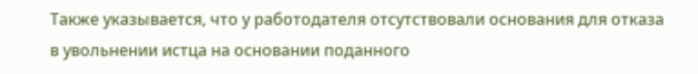Также указывается, что у работодателя отсутствовали основания для отказа в увольнении истца на основании поданного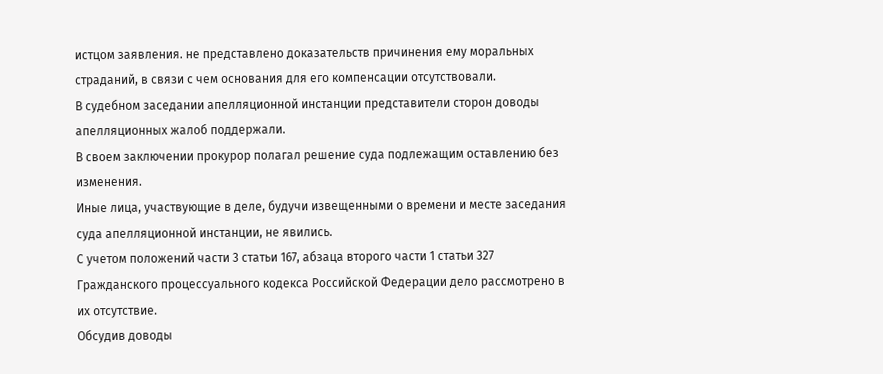истцом заявления. не представлено доказательств причинения ему моральных страданий, в связи с чем основания для его компенсации отсутствовали.
В судебном заседании апелляционной инстанции представители сторон доводы апелляционных жалоб поддержали.
В своем заключении прокурор полагал решение суда подлежащим оставлению без изменения.
Иные лица, участвующие в деле, будучи извещенными о времени и месте заседания суда апелляционной инстанции, не явились.
С учетом положений части 3 статьи 167, абзаца второго части 1 статьи 327 Гражданского процессуального кодекса Российской Федерации дело рассмотрено в их отсутствие.
Обсудив доводы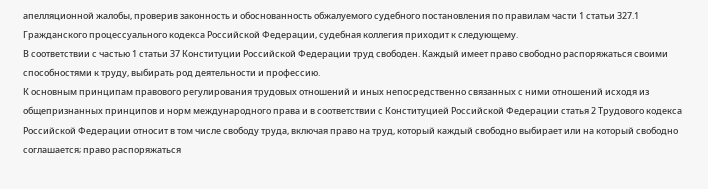апелляционной жалобы, проверив законность и обоснованность обжалуемого судебного постановления по правилам части 1 статьи 327.1 Гражданского процессуального кодекса Российской Федерации, судебная коллегия приходит к следующему.
В соответствии с частью 1 статьи 37 Конституции Российской Федерации труд свободен. Каждый имеет право свободно распоряжаться своими способностями к труду, выбирать род деятельности и профессию.
К основным принципам правового регулирования трудовых отношений и иных непосредственно связанных с ними отношений исходя из общепризнанных принципов и норм международного права и в соответствии с Конституцией Российской Федерации статья 2 Трудового кодекса Российской Федерации относит в том числе свободу труда, включая право на труд, который каждый свободно выбирает или на который свободно соглашается; право распоряжаться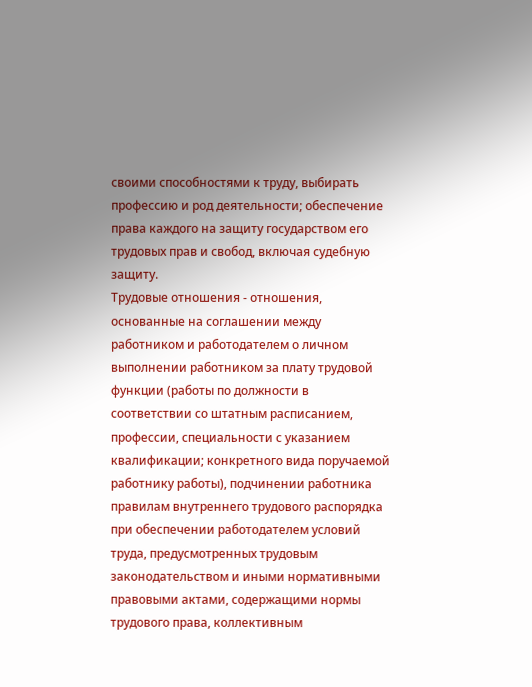своими способностями к труду, выбирать профессию и род деятельности; обеспечение права каждого на защиту государством его трудовых прав и свобод, включая судебную защиту.
Трудовые отношения - отношения, основанные на соглашении между работником и работодателем о личном выполнении работником за плату трудовой функции (работы по должности в соответствии со штатным расписанием, профессии, специальности с указанием квалификации; конкретного вида поручаемой работнику работы), подчинении работника правилам внутреннего трудового распорядка при обеспечении работодателем условий труда, предусмотренных трудовым законодательством и иными нормативными правовыми актами, содержащими нормы трудового права, коллективным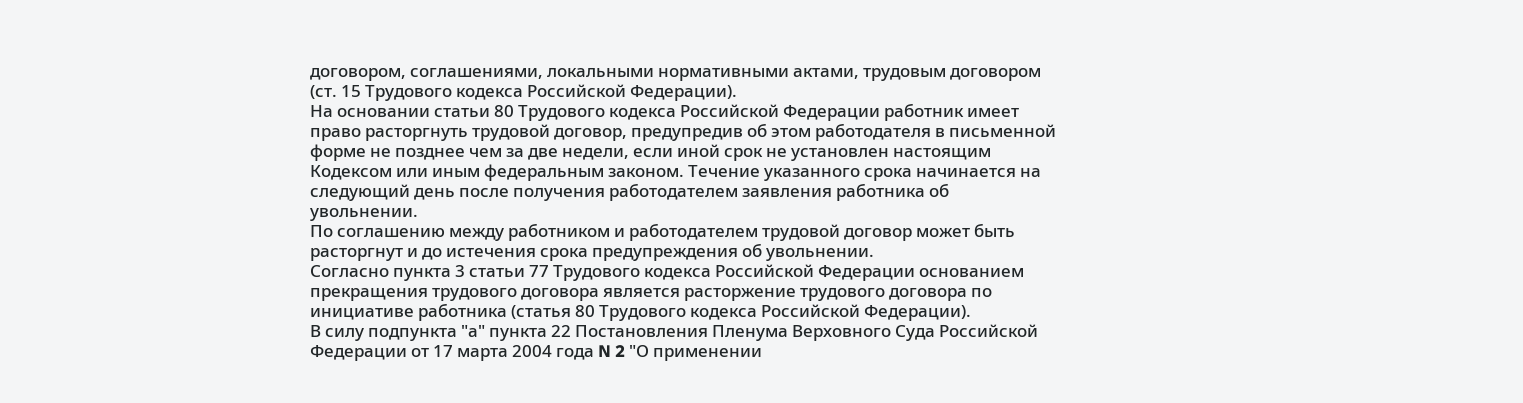договором, соглашениями, локальными нормативными актами, трудовым договором (ст. 15 Трудового кодекса Российской Федерации).
На основании статьи 80 Трудового кодекса Российской Федерации работник имеет право расторгнуть трудовой договор, предупредив об этом работодателя в письменной форме не позднее чем за две недели, если иной срок не установлен настоящим Кодексом или иным федеральным законом. Течение указанного срока начинается на следующий день после получения работодателем заявления работника об увольнении.
По соглашению между работником и работодателем трудовой договор может быть расторгнут и до истечения срока предупреждения об увольнении.
Согласно пункта 3 статьи 77 Трудового кодекса Российской Федерации основанием прекращения трудового договора является расторжение трудового договора по инициативе работника (статья 80 Трудового кодекса Российской Федерации).
В силу подпункта "а" пункта 22 Постановления Пленума Верховного Суда Российской Федерации от 17 марта 2004 года N 2 "О применении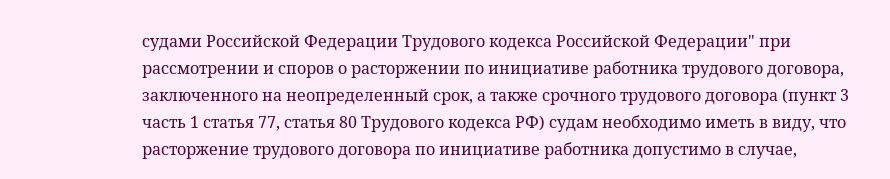судами Российской Федерации Трудового кодекса Российской Федерации" при рассмотрении и споров о расторжении по инициативе работника трудового договора, заключенного на неопределенный срок, а также срочного трудового договора (пункт 3 часть 1 статья 77, статья 80 Трудового кодекса РФ) судам необходимо иметь в виду, что расторжение трудового договора по инициативе работника допустимо в случае,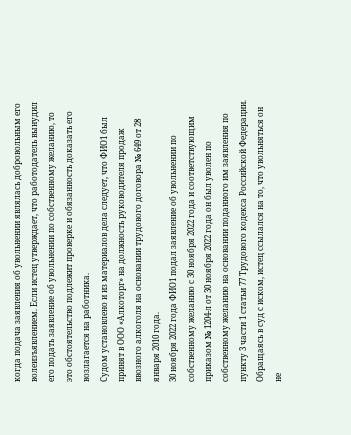когда подача заявления об увольнении являлась добровольным его волеизъявлением. Если истец утверждает, что работодатель вынудил его подать заявление об увольнении по собственному желанию, то это обстоятельство подлежит проверке и обязанность доказать его возлагается на работника.
Судом установлено и из материалов дела следует, что ФИО1 был принят в ООО «Алкоторг» на должность руководителя продаж ввозного алкоголя на основании трудового договора № 649 от 28 января 2010 года.
30 ноября 2022 года ФИО1 подал заявление об увольнении по собственному желанию с 30 ноября 2022 года и соответствующим приказом № 1204-л от 30 ноября 2022 года он был уволен по собственному желанию на основании поданного им заявления по пункту 3 части 1 статьи 77 Трудового кодекса Российской Федерации.
Обращаясь в суд с иском, истец ссылался на то, что увольняться он не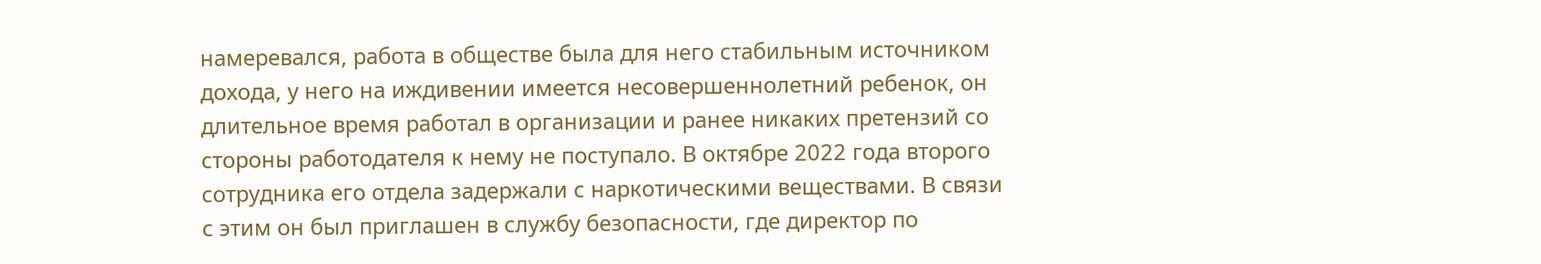намеревался, работа в обществе была для него стабильным источником дохода, у него на иждивении имеется несовершеннолетний ребенок, он длительное время работал в организации и ранее никаких претензий со стороны работодателя к нему не поступало. В октябре 2022 года второго сотрудника его отдела задержали с наркотическими веществами. В связи с этим он был приглашен в службу безопасности, где директор по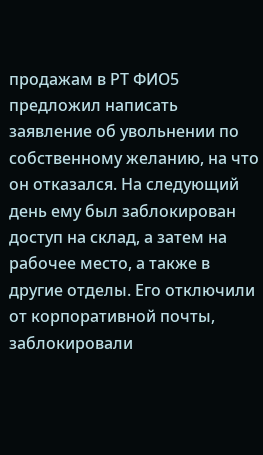продажам в РТ ФИО5 предложил написать заявление об увольнении по собственному желанию, на что он отказался. На следующий день ему был заблокирован доступ на склад, а затем на рабочее место, а также в другие отделы. Его отключили от корпоративной почты, заблокировали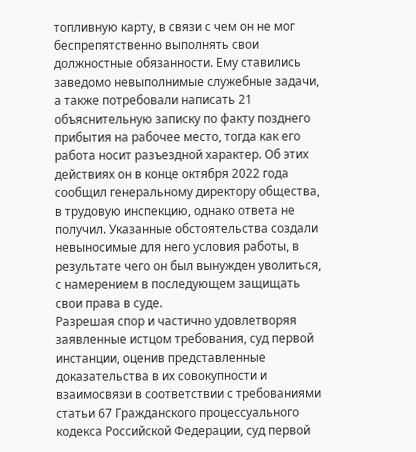топливную карту, в связи с чем он не мог беспрепятственно выполнять свои должностные обязанности. Ему ставились заведомо невыполнимые служебные задачи, а также потребовали написать 21 объяснительную записку по факту позднего прибытия на рабочее место, тогда как его работа носит разъездной характер. Об этих действиях он в конце октября 2022 года сообщил генеральному директору общества, в трудовую инспекцию, однако ответа не получил. Указанные обстоятельства создали невыносимые для него условия работы, в результате чего он был вынужден уволиться, с намерением в последующем защищать свои права в суде.
Разрешая спор и частично удовлетворяя заявленные истцом требования, суд первой инстанции, оценив представленные доказательства в их совокупности и взаимосвязи в соответствии с требованиями статьи 67 Гражданского процессуального кодекса Российской Федерации, суд первой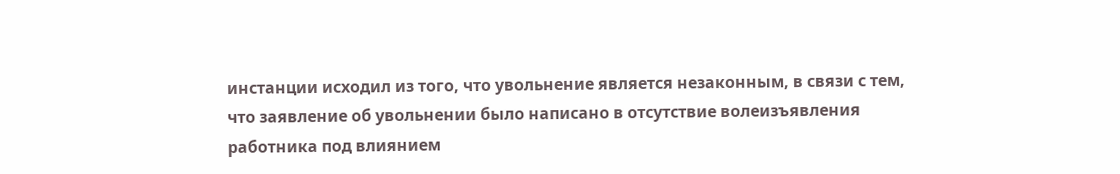инстанции исходил из того, что увольнение является незаконным, в связи с тем, что заявление об увольнении было написано в отсутствие волеизъявления работника под влиянием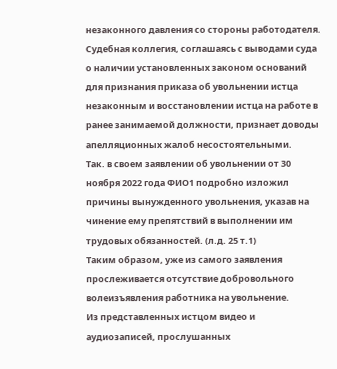незаконного давления со стороны работодателя.
Судебная коллегия, соглашаясь с выводами суда о наличии установленных законом оснований для признания приказа об увольнении истца незаконным и восстановлении истца на работе в ранее занимаемой должности, признает доводы апелляционных жалоб несостоятельными.
Так. в своем заявлении об увольнении от 30 ноября 2022 года ФИО1 подробно изложил причины вынужденного увольнения, указав на чинение ему препятствий в выполнении им трудовых обязанностей. (л.д. 25 т.1)
Таким образом, уже из самого заявления прослеживается отсутствие добровольного волеизъявления работника на увольнение.
Из представленных истцом видео и аудиозаписей, прослушанных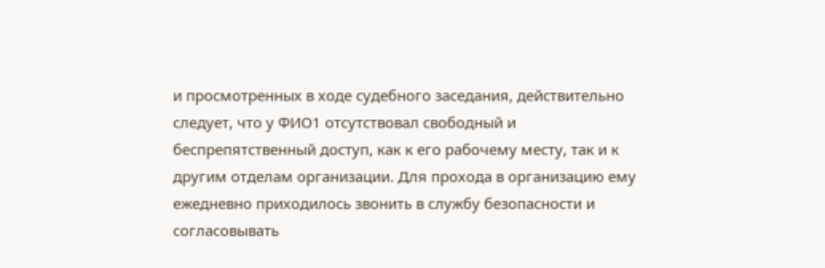и просмотренных в ходе судебного заседания, действительно следует, что у ФИО1 отсутствовал свободный и беспрепятственный доступ, как к его рабочему месту, так и к другим отделам организации. Для прохода в организацию ему ежедневно приходилось звонить в службу безопасности и согласовывать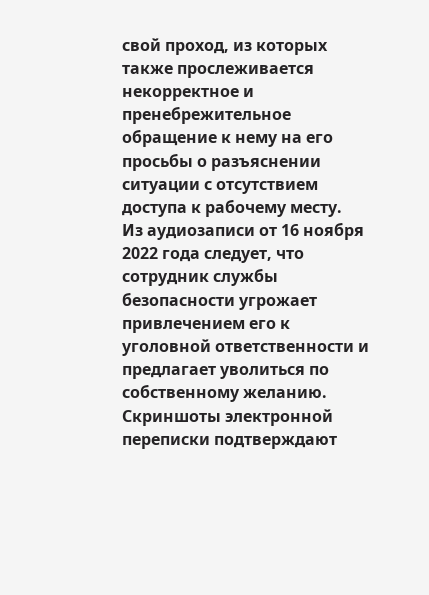свой проход, из которых также прослеживается некорректное и пренебрежительное обращение к нему на его просьбы о разъяснении ситуации с отсутствием доступа к рабочему месту.
Из аудиозаписи от 16 ноября 2022 года следует, что сотрудник службы безопасности угрожает привлечением его к уголовной ответственности и предлагает уволиться по собственному желанию.
Скриншоты электронной переписки подтверждают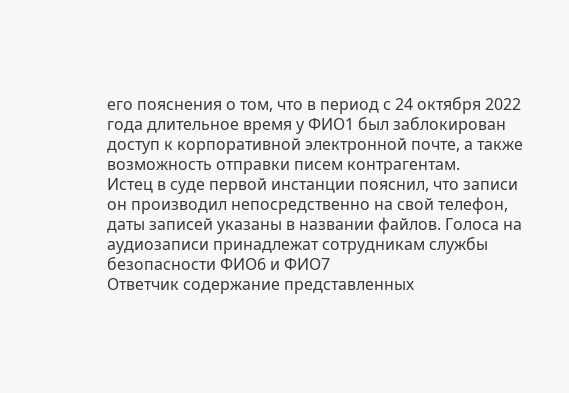его пояснения о том, что в период с 24 октября 2022 года длительное время у ФИО1 был заблокирован доступ к корпоративной электронной почте, а также возможность отправки писем контрагентам.
Истец в суде первой инстанции пояснил, что записи он производил непосредственно на свой телефон, даты записей указаны в названии файлов. Голоса на аудиозаписи принадлежат сотрудникам службы безопасности ФИО6 и ФИО7
Ответчик содержание представленных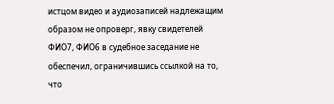истцом видео и аудиозаписей надлежащим образом не опроверг, явку свидетелей ФИО7, ФИО6 в судебное заседание не обеспечил, ограничившись ссылкой на то, что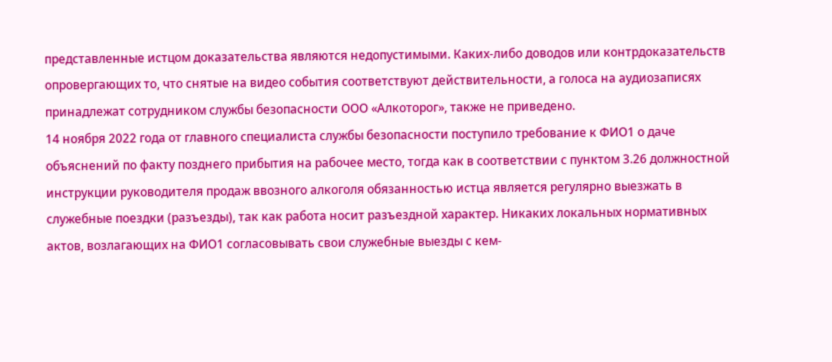представленные истцом доказательства являются недопустимыми. Каких-либо доводов или контрдоказательств опровергающих то, что снятые на видео события соответствуют действительности, а голоса на аудиозаписях принадлежат сотрудником службы безопасности ООО «Алкоторог», также не приведено.
14 ноября 2022 года от главного специалиста службы безопасности поступило требование к ФИО1 о даче объяснений по факту позднего прибытия на рабочее место, тогда как в соответствии с пунктом 3.26 должностной инструкции руководителя продаж ввозного алкоголя обязанностью истца является регулярно выезжать в служебные поездки (разъезды), так как работа носит разъездной характер. Никаких локальных нормативных актов, возлагающих на ФИО1 согласовывать свои служебные выезды с кем-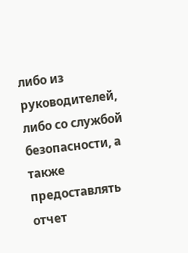либо из руководителей, либо со службой безопасности, а также предоставлять отчет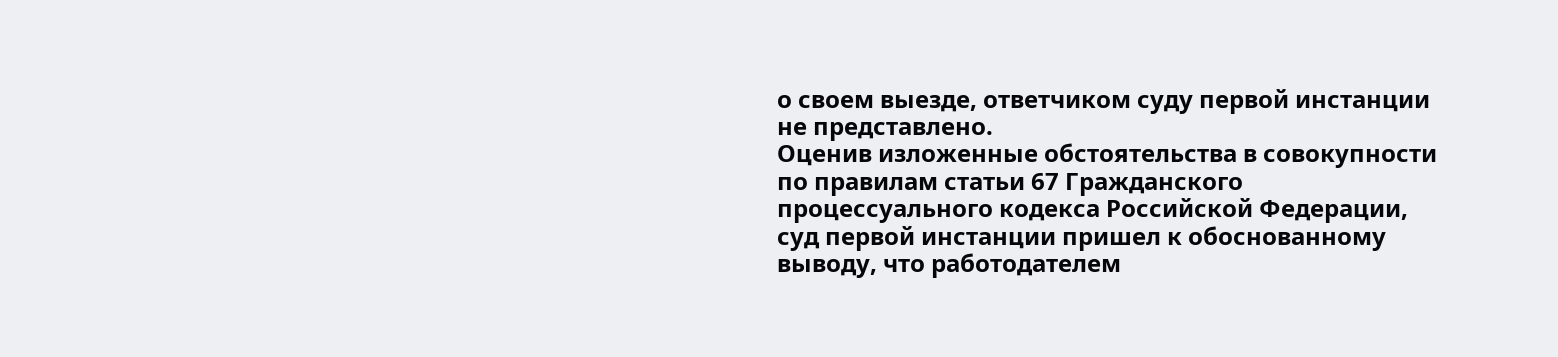о своем выезде, ответчиком суду первой инстанции не представлено.
Оценив изложенные обстоятельства в совокупности по правилам статьи 67 Гражданского процессуального кодекса Российской Федерации, суд первой инстанции пришел к обоснованному выводу, что работодателем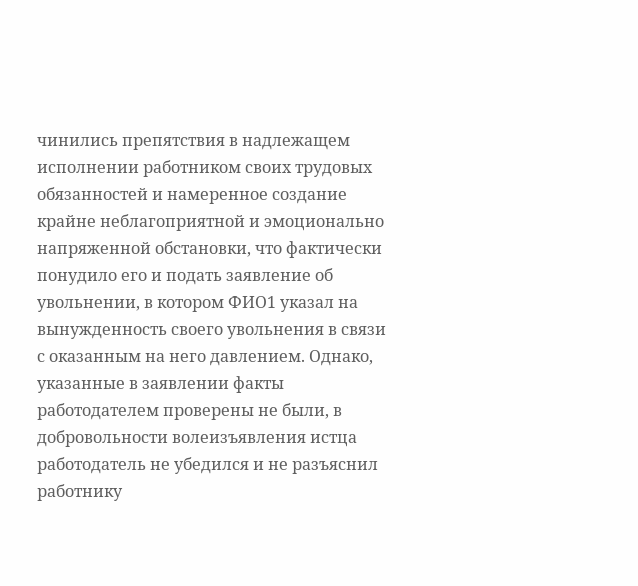чинились препятствия в надлежащем исполнении работником своих трудовых обязанностей и намеренное создание крайне неблагоприятной и эмоционально напряженной обстановки, что фактически понудило его и подать заявление об увольнении, в котором ФИО1 указал на вынужденность своего увольнения в связи с оказанным на него давлением. Однако, указанные в заявлении факты работодателем проверены не были, в добровольности волеизъявления истца работодатель не убедился и не разъяснил работнику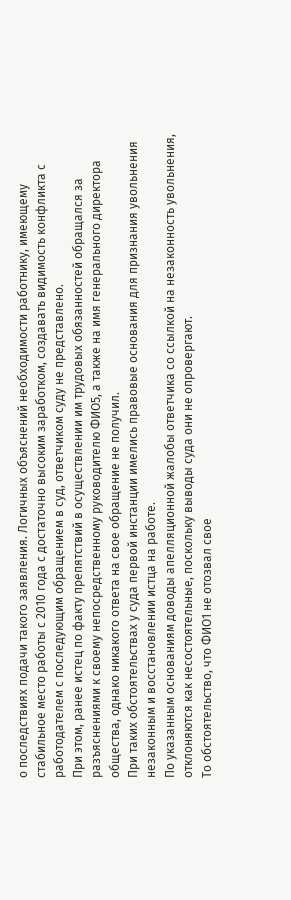о последствиях подачи такого заявления. Логичных объяснений необходимости работнику, имеющему стабильное место работы с 2010 года с достаточно высоким заработком, создавать видимость конфликта с работодателем с последующим обращением в суд, ответчиком суду не представлено.
При этом, ранее истец по факту препятствий в осуществлении им трудовых обязанностей обращался за разъяснениями к своему непосредственному руководителю ФИО5, а также на имя генерального директора общества, однако никакого ответа на свое обращение не получил.
При таких обстоятельствах у суда первой инстанции имелись правовые основания для признания увольнения незаконным и восстановлении истца на работе.
По указанным основаниям доводы апелляционной жалобы ответчика со ссылкой на незаконность увольнения, отклоняются как несостоятельные, поскольку выводы суда они не опровергают.
То обстоятельство, что ФИО1 не отозвал свое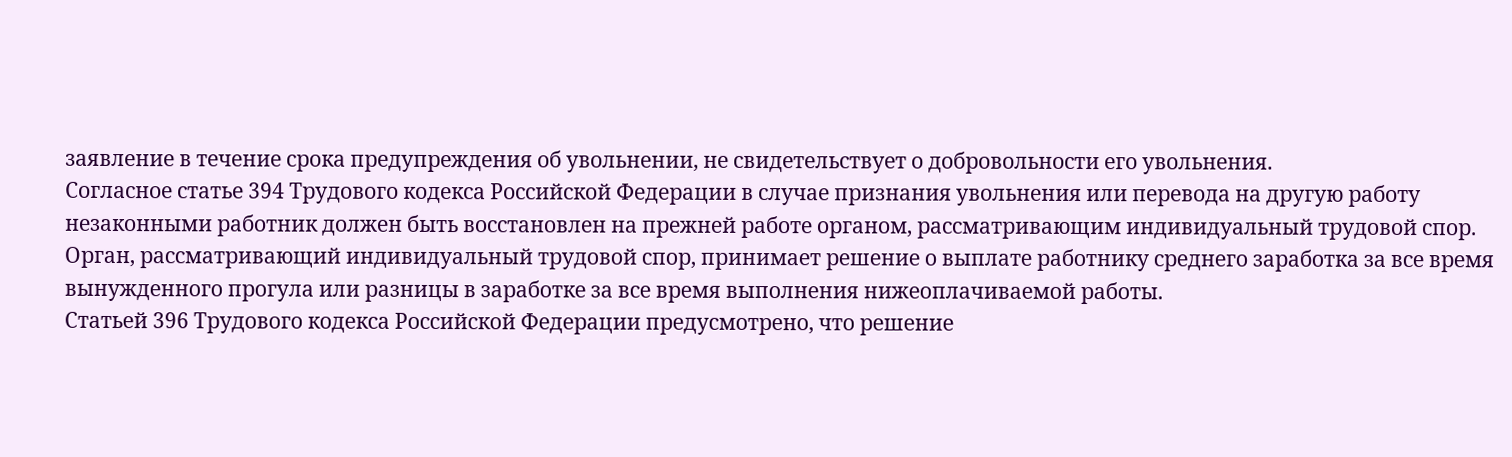заявление в течение срока предупреждения об увольнении, не свидетельствует о добровольности его увольнения.
Согласное статье 394 Трудового кодекса Российской Федерации в случае признания увольнения или перевода на другую работу незаконными работник должен быть восстановлен на прежней работе органом, рассматривающим индивидуальный трудовой спор.
Орган, рассматривающий индивидуальный трудовой спор, принимает решение о выплате работнику среднего заработка за все время вынужденного прогула или разницы в заработке за все время выполнения нижеоплачиваемой работы.
Статьей 396 Трудового кодекса Российской Федерации предусмотрено, что решение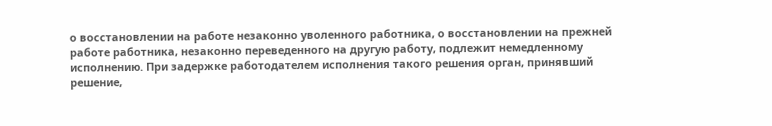о восстановлении на работе незаконно уволенного работника, о восстановлении на прежней работе работника, незаконно переведенного на другую работу, подлежит немедленному исполнению. При задержке работодателем исполнения такого решения орган, принявший решение,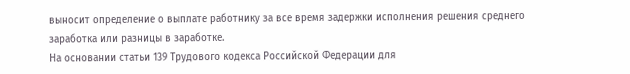выносит определение о выплате работнику за все время задержки исполнения решения среднего заработка или разницы в заработке.
На основании статьи 139 Трудового кодекса Российской Федерации для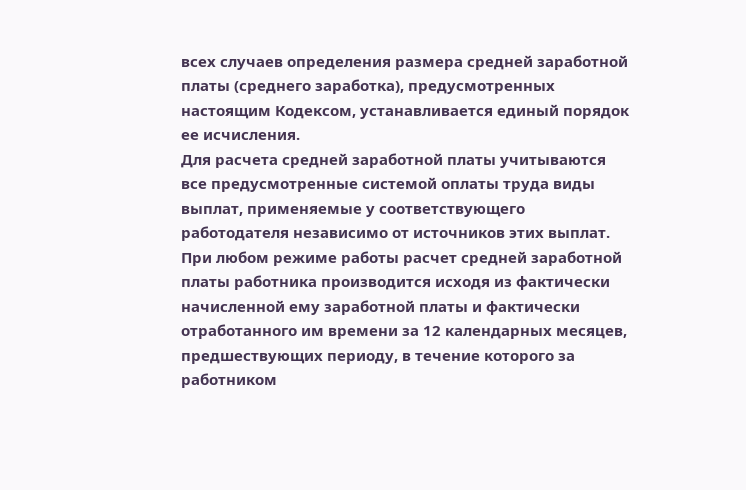всех случаев определения размера средней заработной платы (среднего заработка), предусмотренных настоящим Кодексом, устанавливается единый порядок ее исчисления.
Для расчета средней заработной платы учитываются все предусмотренные системой оплаты труда виды выплат, применяемые у соответствующего работодателя независимо от источников этих выплат.
При любом режиме работы расчет средней заработной платы работника производится исходя из фактически начисленной ему заработной платы и фактически отработанного им времени за 12 календарных месяцев, предшествующих периоду, в течение которого за работником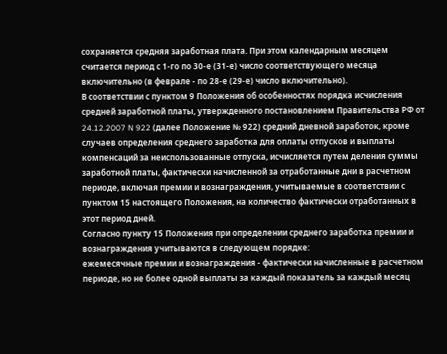сохраняется средняя заработная плата. При этом календарным месяцем считается период с 1-го по 30-е (31-е) число соответствующего месяца включительно (в феврале - по 28-е (29-е) число включительно).
В соответствии с пунктом 9 Положения об особенностях порядка исчисления средней заработной платы, утвержденного постановлением Правительства РФ от 24.12.2007 N 922 (далее Положение № 922) средний дневной заработок, кроме случаев определения среднего заработка для оплаты отпусков и выплаты компенсаций за неиспользованные отпуска, исчисляется путем деления суммы заработной платы, фактически начисленной за отработанные дни в расчетном периоде, включая премии и вознаграждения, учитываемые в соответствии с пунктом 15 настоящего Положения, на количество фактически отработанных в этот период дней.
Согласно пункту 15 Положения при определении среднего заработка премии и вознаграждения учитываются в следующем порядке:
ежемесячные премии и вознаграждения - фактически начисленные в расчетном периоде, но не более одной выплаты за каждый показатель за каждый месяц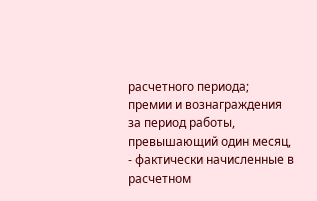расчетного периода;
премии и вознаграждения за период работы, превышающий один месяц, - фактически начисленные в расчетном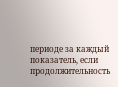периоде за каждый показатель, если продолжительность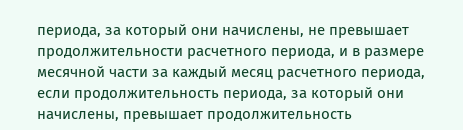периода, за который они начислены, не превышает продолжительности расчетного периода, и в размере месячной части за каждый месяц расчетного периода, если продолжительность периода, за который они начислены, превышает продолжительность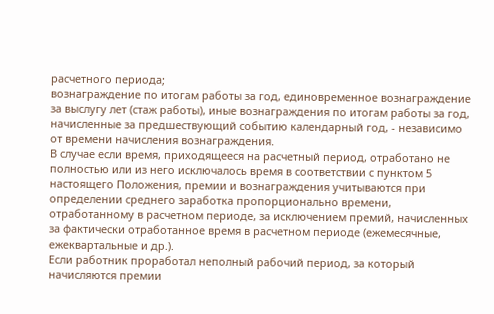расчетного периода;
вознаграждение по итогам работы за год, единовременное вознаграждение за выслугу лет (стаж работы), иные вознаграждения по итогам работы за год, начисленные за предшествующий событию календарный год, - независимо от времени начисления вознаграждения.
В случае если время, приходящееся на расчетный период, отработано не полностью или из него исключалось время в соответствии с пунктом 5 настоящего Положения, премии и вознаграждения учитываются при определении среднего заработка пропорционально времени, отработанному в расчетном периоде, за исключением премий, начисленных за фактически отработанное время в расчетном периоде (ежемесячные, ежеквартальные и др.).
Если работник проработал неполный рабочий период, за который начисляются премии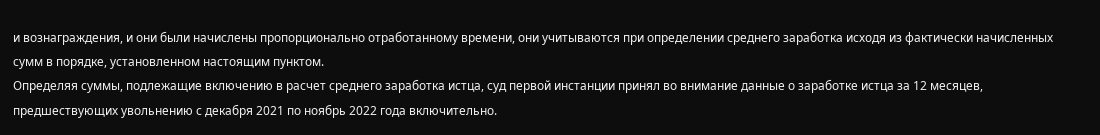и вознаграждения, и они были начислены пропорционально отработанному времени, они учитываются при определении среднего заработка исходя из фактически начисленных сумм в порядке, установленном настоящим пунктом.
Определяя суммы, подлежащие включению в расчет среднего заработка истца, суд первой инстанции принял во внимание данные о заработке истца за 12 месяцев, предшествующих увольнению с декабря 2021 по ноябрь 2022 года включительно.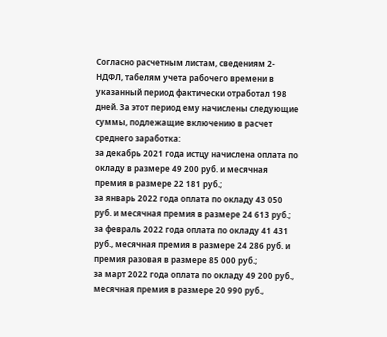Согласно расчетным листам, сведениям 2-НДФЛ, табелям учета рабочего времени в указанный период фактически отработал 198 дней. За этот период ему начислены следующие суммы, подлежащие включению в расчет среднего заработка:
за декабрь 2021 года истцу начислена оплата по окладу в размере 49 200 руб. и месячная премия в размере 22 181 руб.;
за январь 2022 года оплата по окладу 43 050 руб. и месячная премия в размере 24 613 руб.;
за февраль 2022 года оплата по окладу 41 431 руб., месячная премия в размере 24 286 руб. и премия разовая в размере 85 000 руб.;
за март 2022 года оплата по окладу 49 200 руб., месячная премия в размере 20 990 руб.,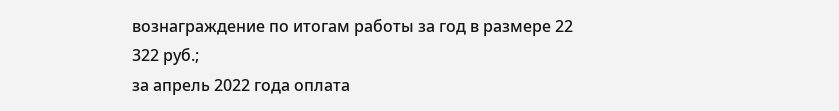вознаграждение по итогам работы за год в размере 22 322 руб.;
за апрель 2022 года оплата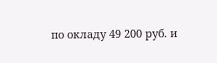по окладу 49 200 руб. и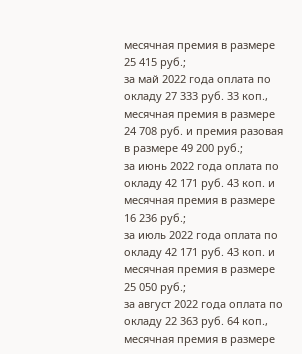месячная премия в размере 25 415 руб.;
за май 2022 года оплата по окладу 27 333 руб. 33 коп., месячная премия в размере 24 708 руб. и премия разовая в размере 49 200 руб.;
за июнь 2022 года оплата по окладу 42 171 руб. 43 коп. и месячная премия в размере 16 236 руб.;
за июль 2022 года оплата по окладу 42 171 руб. 43 коп. и месячная премия в размере 25 050 руб.;
за август 2022 года оплата по окладу 22 363 руб. 64 коп., месячная премия в размере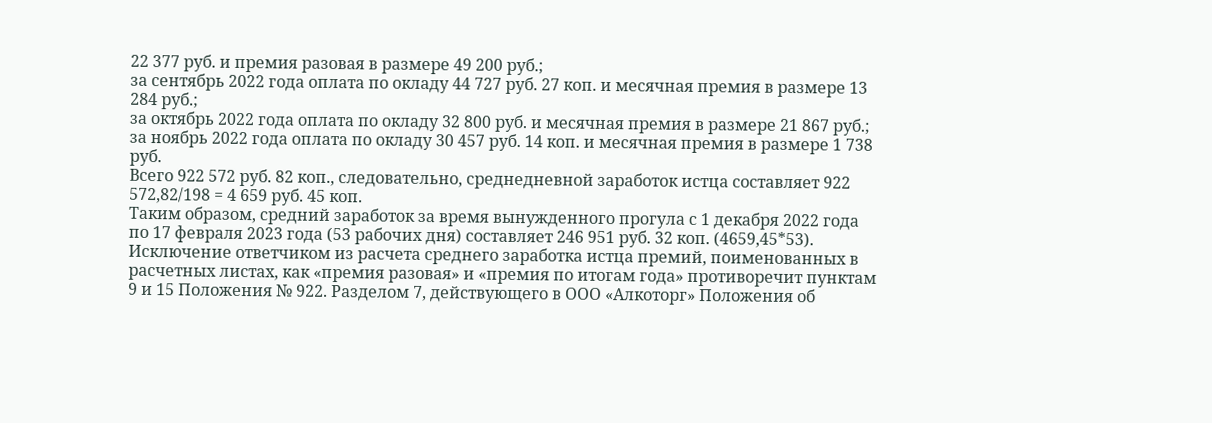22 377 руб. и премия разовая в размере 49 200 руб.;
за сентябрь 2022 года оплата по окладу 44 727 руб. 27 коп. и месячная премия в размере 13 284 руб.;
за октябрь 2022 года оплата по окладу 32 800 руб. и месячная премия в размере 21 867 руб.;
за ноябрь 2022 года оплата по окладу 30 457 руб. 14 коп. и месячная премия в размере 1 738 руб.
Всего 922 572 руб. 82 коп., следовательно, среднедневной заработок истца составляет 922 572,82/198 = 4 659 руб. 45 коп.
Таким образом, средний заработок за время вынужденного прогула с 1 декабря 2022 года по 17 февраля 2023 года (53 рабочих дня) составляет 246 951 руб. 32 коп. (4659,45*53).
Исключение ответчиком из расчета среднего заработка истца премий, поименованных в расчетных листах, как «премия разовая» и «премия по итогам года» противоречит пунктам 9 и 15 Положения № 922. Разделом 7, действующего в ООО «Алкоторг» Положения об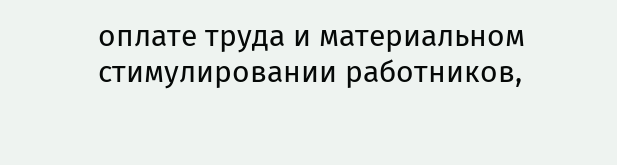оплате труда и материальном стимулировании работников,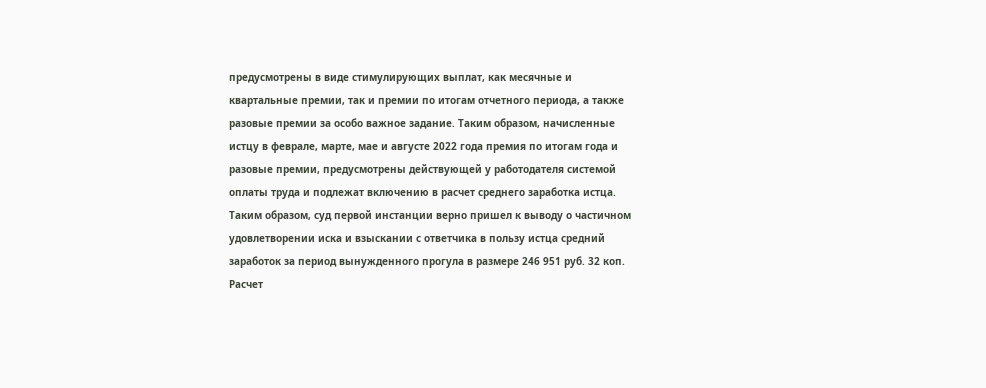предусмотрены в виде стимулирующих выплат, как месячные и квартальные премии, так и премии по итогам отчетного периода, а также разовые премии за особо важное задание. Таким образом, начисленные истцу в феврале, марте, мае и августе 2022 года премия по итогам года и разовые премии, предусмотрены действующей у работодателя системой оплаты труда и подлежат включению в расчет среднего заработка истца.
Таким образом, суд первой инстанции верно пришел к выводу о частичном удовлетворении иска и взыскании с ответчика в пользу истца средний заработок за период вынужденного прогула в размере 246 951 руб. 32 коп.
Расчет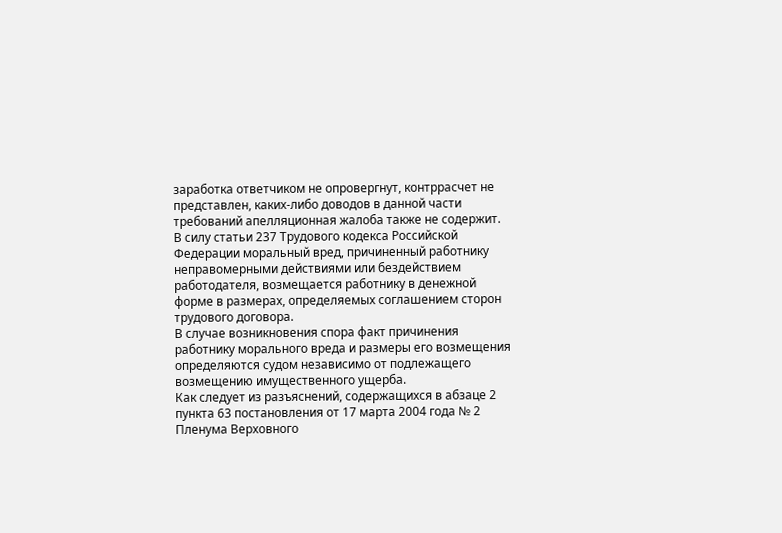заработка ответчиком не опровергнут, контррасчет не представлен, каких-либо доводов в данной части требований апелляционная жалоба также не содержит.
В силу статьи 237 Трудового кодекса Российской Федерации моральный вред, причиненный работнику неправомерными действиями или бездействием работодателя, возмещается работнику в денежной форме в размерах, определяемых соглашением сторон трудового договора.
В случае возникновения спора факт причинения работнику морального вреда и размеры его возмещения определяются судом независимо от подлежащего возмещению имущественного ущерба.
Как следует из разъяснений, содержащихся в абзаце 2 пункта 63 постановления от 17 марта 2004 года № 2 Пленума Верховного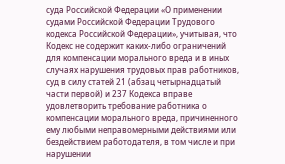суда Российской Федерации «О применении судами Российской Федерации Трудового кодекса Российской Федерации», учитывая, что Кодекс не содержит каких-либо ограничений для компенсации морального вреда и в иных случаях нарушения трудовых прав работников, суд в силу статей 21 (абзац четырнадцатый части первой) и 237 Кодекса вправе удовлетворить требование работника о компенсации морального вреда, причиненного ему любыми неправомерными действиями или бездействием работодателя, в том числе и при нарушении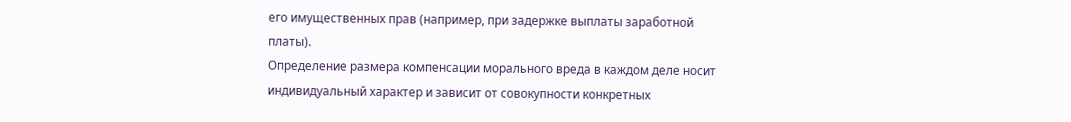его имущественных прав (например, при задержке выплаты заработной платы).
Определение размера компенсации морального вреда в каждом деле носит индивидуальный характер и зависит от совокупности конкретных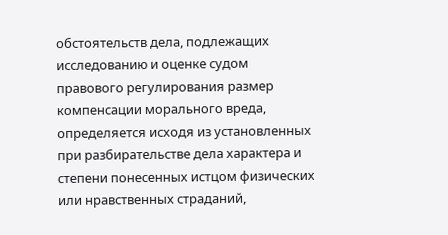обстоятельств дела, подлежащих исследованию и оценке судом правового регулирования размер компенсации морального вреда, определяется исходя из установленных при разбирательстве дела характера и степени понесенных истцом физических или нравственных страданий,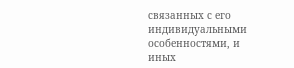связанных с его индивидуальными особенностями, и иных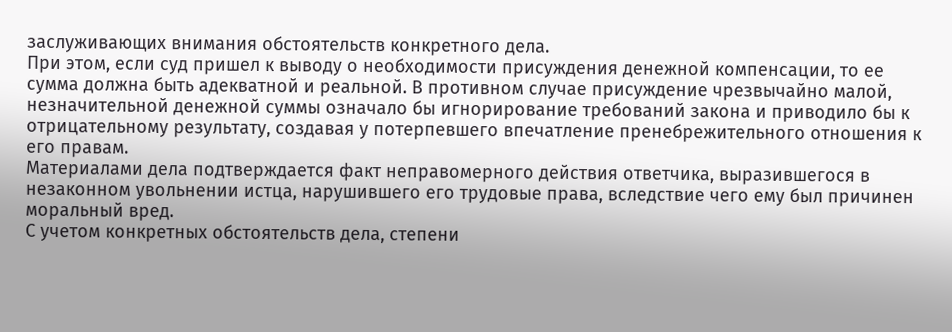заслуживающих внимания обстоятельств конкретного дела.
При этом, если суд пришел к выводу о необходимости присуждения денежной компенсации, то ее сумма должна быть адекватной и реальной. В противном случае присуждение чрезвычайно малой, незначительной денежной суммы означало бы игнорирование требований закона и приводило бы к отрицательному результату, создавая у потерпевшего впечатление пренебрежительного отношения к его правам.
Материалами дела подтверждается факт неправомерного действия ответчика, выразившегося в незаконном увольнении истца, нарушившего его трудовые права, вследствие чего ему был причинен моральный вред.
С учетом конкретных обстоятельств дела, степени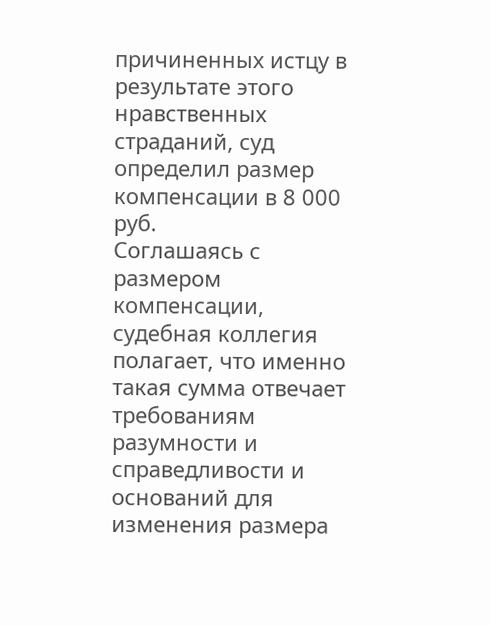причиненных истцу в результате этого нравственных страданий, суд определил размер компенсации в 8 000 руб.
Соглашаясь с размером компенсации, судебная коллегия полагает, что именно такая сумма отвечает требованиям разумности и справедливости и оснований для изменения размера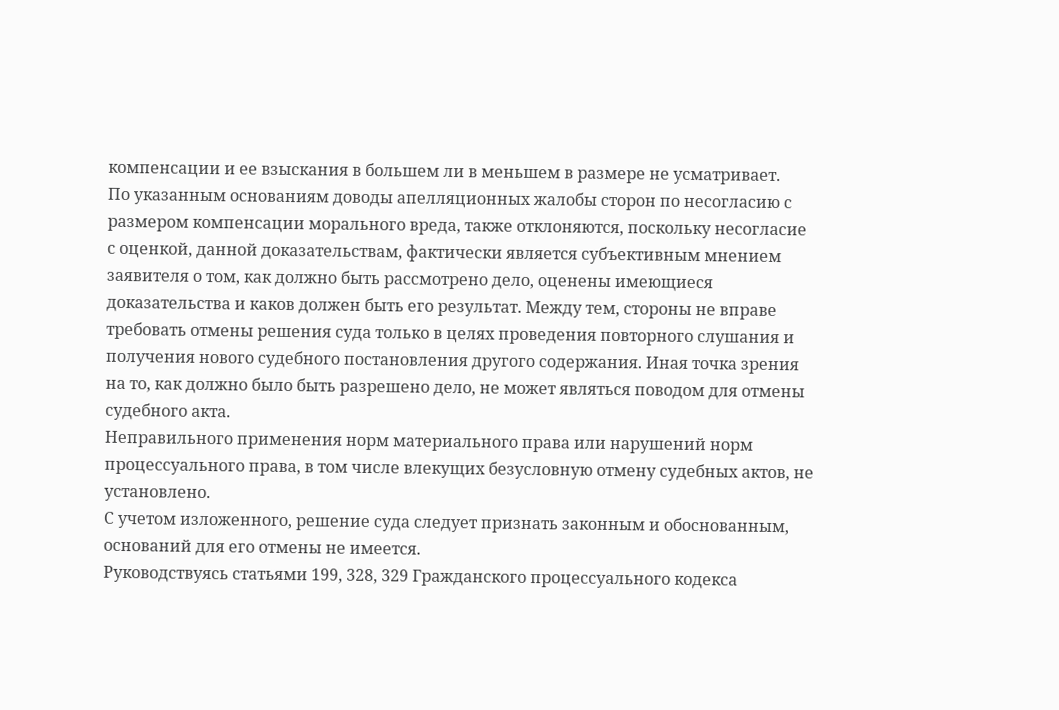компенсации и ее взыскания в большем ли в меньшем в размере не усматривает.
По указанным основаниям доводы апелляционных жалобы сторон по несогласию с размером компенсации морального вреда, также отклоняются, поскольку несогласие с оценкой, данной доказательствам, фактически является субъективным мнением заявителя о том, как должно быть рассмотрено дело, оценены имеющиеся доказательства и каков должен быть его результат. Между тем, стороны не вправе требовать отмены решения суда только в целях проведения повторного слушания и получения нового судебного постановления другого содержания. Иная точка зрения на то, как должно было быть разрешено дело, не может являться поводом для отмены судебного акта.
Неправильного применения норм материального права или нарушений норм процессуального права, в том числе влекущих безусловную отмену судебных актов, не установлено.
С учетом изложенного, решение суда следует признать законным и обоснованным, оснований для его отмены не имеется.
Руководствуясь статьями 199, 328, 329 Гражданского процессуального кодекса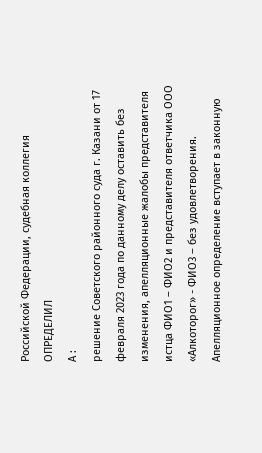Российской Федерации, судебная коллегия
ОПРЕДЕЛИЛ
А :
решение Советского районного суда г. Казани от 17 февраля 2023 года по данному делу оставить без изменения, апелляционные жалобы представителя истца ФИО1 – ФИО2 и представителя ответчика ООО «Алкоторог» - ФИО3 – без удовлетворения.
Апелляционное определение вступает в законную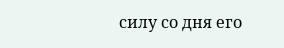силу со дня его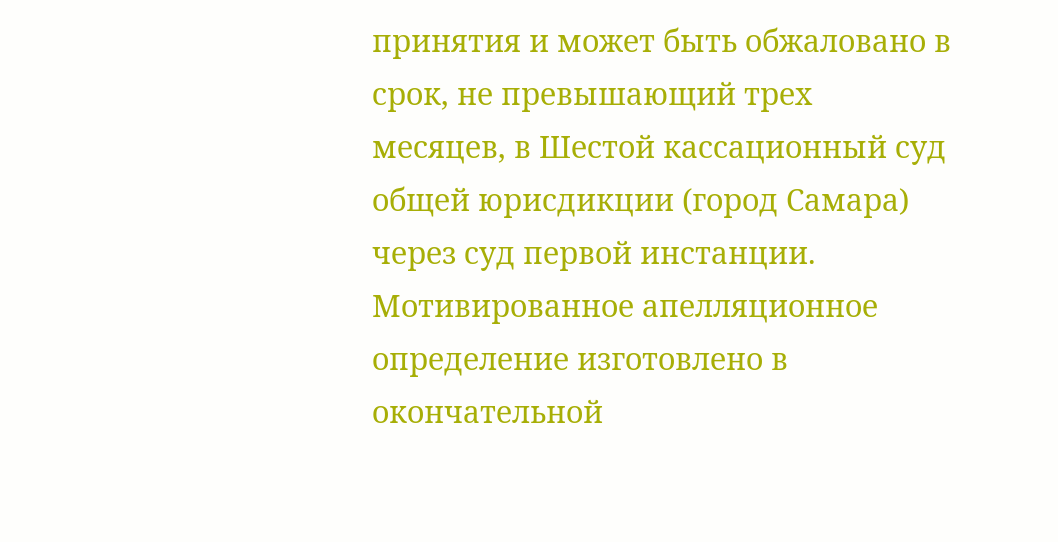принятия и может быть обжаловано в срок, не превышающий трех месяцев, в Шестой кассационный суд общей юрисдикции (город Самара) через суд первой инстанции.
Мотивированное апелляционное определение изготовлено в окончательной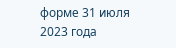форме 31 июля 2023 года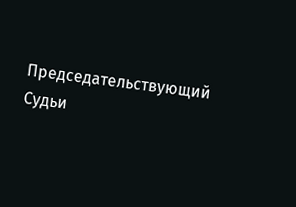Председательствующий
Судьи